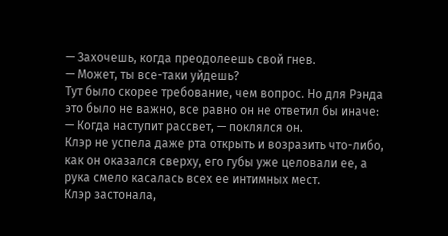— Захочешь, когда преодолеешь свой гнев.
— Может, ты все-таки уйдешь?
Тут было скорее требование, чем вопрос. Но для Рэнда это было не важно, все равно он не ответил бы иначе:
— Когда наступит рассвет, — поклялся он.
Клэр не успела даже рта открыть и возразить что-либо, как он оказался сверху, его губы уже целовали ее, а рука смело касалась всех ее интимных мест.
Клэр застонала,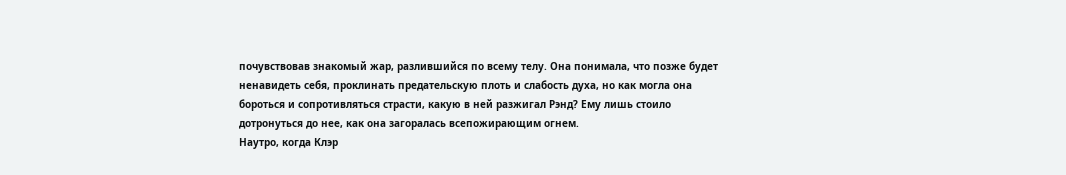почувствовав знакомый жар, разлившийся по всему телу. Она понимала, что позже будет ненавидеть себя, проклинать предательскую плоть и слабость духа, но как могла она бороться и сопротивляться страсти, какую в ней разжигал Рэнд? Ему лишь стоило дотронуться до нее, как она загоралась всепожирающим огнем.
Наутро, когда Клэр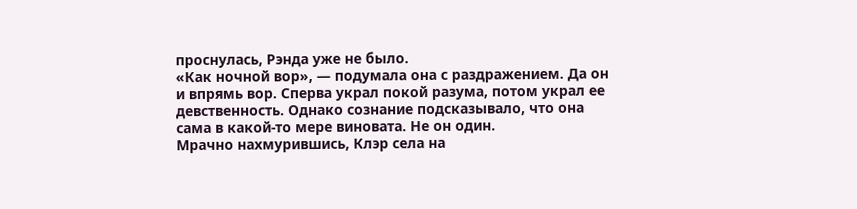проснулась, Рэнда уже не было.
«Как ночной вор», — подумала она с раздражением. Да он и впрямь вор. Сперва украл покой разума, потом украл ее девственность. Однако сознание подсказывало, что она сама в какой-то мере виновата. Не он один.
Мрачно нахмурившись, Клэр села на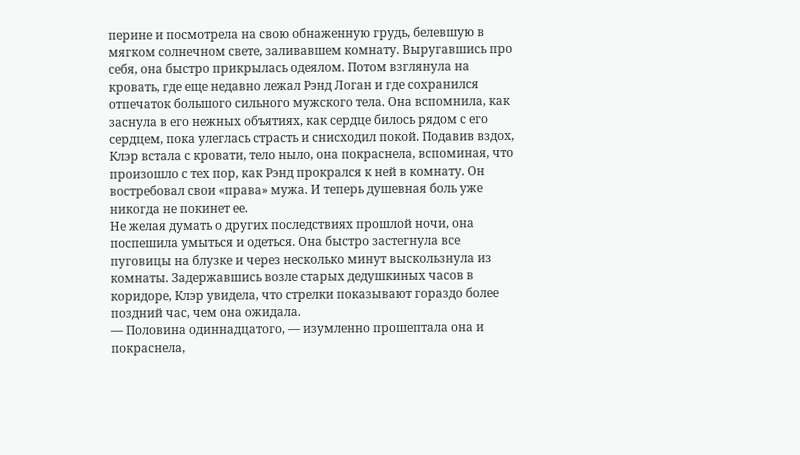перине и посмотрела на свою обнаженную грудь, белевшую в мягком солнечном свете, заливавшем комнату. Выругавшись про себя, она быстро прикрылась одеялом. Потом взглянула на кровать, где еще недавно лежал Рэнд Логан и где сохранился отпечаток большого сильного мужского тела. Она вспомнила, как заснула в его нежных объятиях, как сердце билось рядом с его сердцем, пока улеглась страсть и снисходил покой. Подавив вздох, Клэр встала с кровати, тело ныло, она покраснела, вспоминая, что произошло с тех пор, как Рэнд прокрался к ней в комнату. Он востребовал свои «права» мужа. И теперь душевная боль уже никогда не покинет ее.
Не желая думать о других последствиях прошлой ночи, она поспешила умыться и одеться. Она быстро застегнула все пуговицы на блузке и через несколько минут выскользнула из комнаты. Задержавшись возле старых дедушкиных часов в коридоре, Клэр увидела, что стрелки показывают гораздо более поздний час, чем она ожидала.
— Половина одиннадцатого, — изумленно прошептала она и покраснела,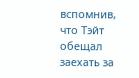вспомнив, что Тэйт обещал заехать за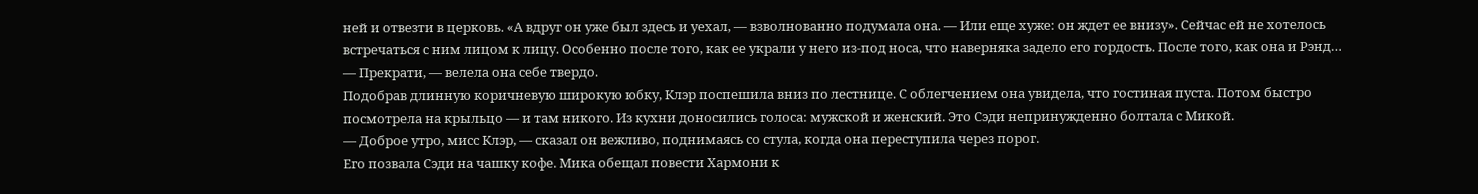ней и отвезти в церковь. «А вдруг он уже был здесь и уехал, — взволнованно подумала она. — Или еще хуже: он ждет ее внизу». Сейчас ей не хотелось встречаться с ним лицом к лицу. Особенно после того, как ее украли у него из-под носа, что наверняка задело его гордость. После того, как она и Рэнд…
— Прекрати, — велела она себе твердо.
Подобрав длинную коричневую широкую юбку, Клэр поспешила вниз по лестнице. С облегчением она увидела, что гостиная пуста. Потом быстро посмотрела на крыльцо — и там никого. Из кухни доносились голоса: мужской и женский. Это Сэди непринужденно болтала с Микой.
— Доброе утро, мисс Клэр, — сказал он вежливо, поднимаясь со стула, когда она переступила через порог.
Его позвала Сэди на чашку кофе. Мика обещал повести Хармони к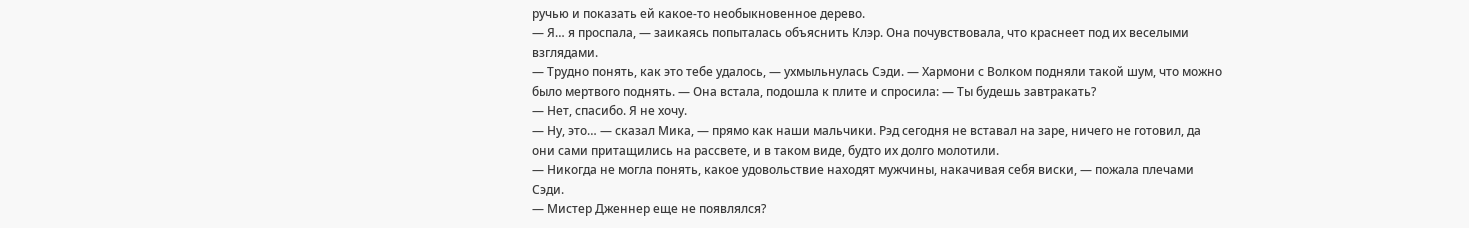ручью и показать ей какое-то необыкновенное дерево.
— Я… я проспала, — заикаясь попыталась объяснить Клэр. Она почувствовала, что краснеет под их веселыми взглядами.
— Трудно понять, как это тебе удалось, — ухмыльнулась Сэди. — Хармони с Волком подняли такой шум, что можно было мертвого поднять. — Она встала, подошла к плите и спросила: — Ты будешь завтракать?
— Нет, спасибо. Я не хочу.
— Ну, это… — сказал Мика, — прямо как наши мальчики. Рэд сегодня не вставал на заре, ничего не готовил, да они сами притащились на рассвете, и в таком виде, будто их долго молотили.
— Никогда не могла понять, какое удовольствие находят мужчины, накачивая себя виски, — пожала плечами Сэди.
— Мистер Дженнер еще не появлялся?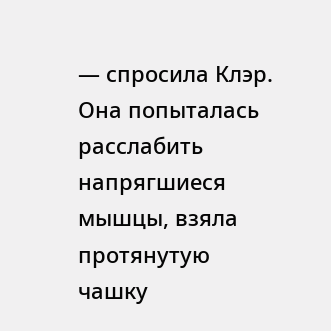— спросила Клэр.
Она попыталась расслабить напрягшиеся мышцы, взяла протянутую чашку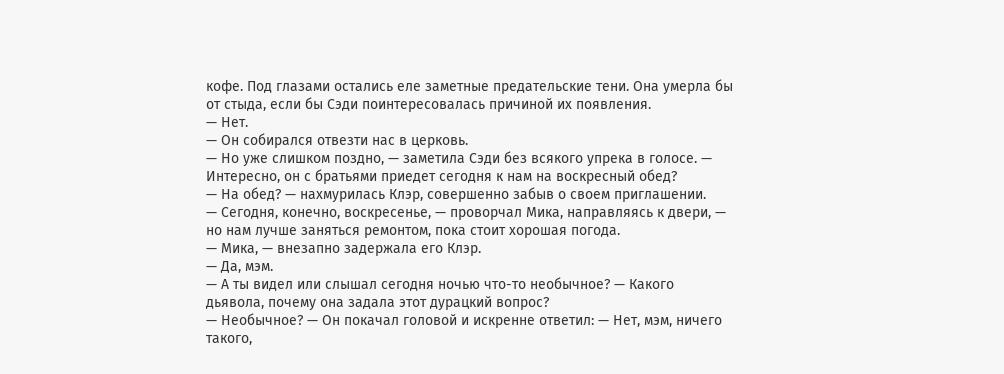кофе. Под глазами остались еле заметные предательские тени. Она умерла бы от стыда, если бы Сэди поинтересовалась причиной их появления.
— Нет.
— Он собирался отвезти нас в церковь.
— Но уже слишком поздно, — заметила Сэди без всякого упрека в голосе. — Интересно, он с братьями приедет сегодня к нам на воскресный обед?
— На обед? — нахмурилась Клэр, совершенно забыв о своем приглашении.
— Сегодня, конечно, воскресенье, — проворчал Мика, направляясь к двери, — но нам лучше заняться ремонтом, пока стоит хорошая погода.
— Мика, — внезапно задержала его Клэр.
— Да, мэм.
— А ты видел или слышал сегодня ночью что-то необычное? — Какого дьявола, почему она задала этот дурацкий вопрос?
— Необычное? — Он покачал головой и искренне ответил: — Нет, мэм, ничего такого,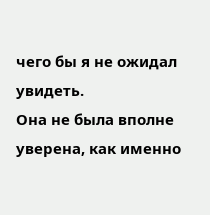чего бы я не ожидал увидеть.
Она не была вполне уверена, как именно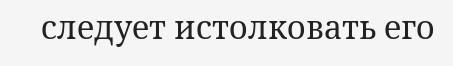следует истолковать его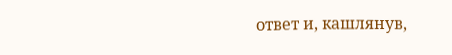ответ и, кашлянув,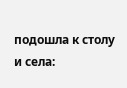подошла к столу и села: